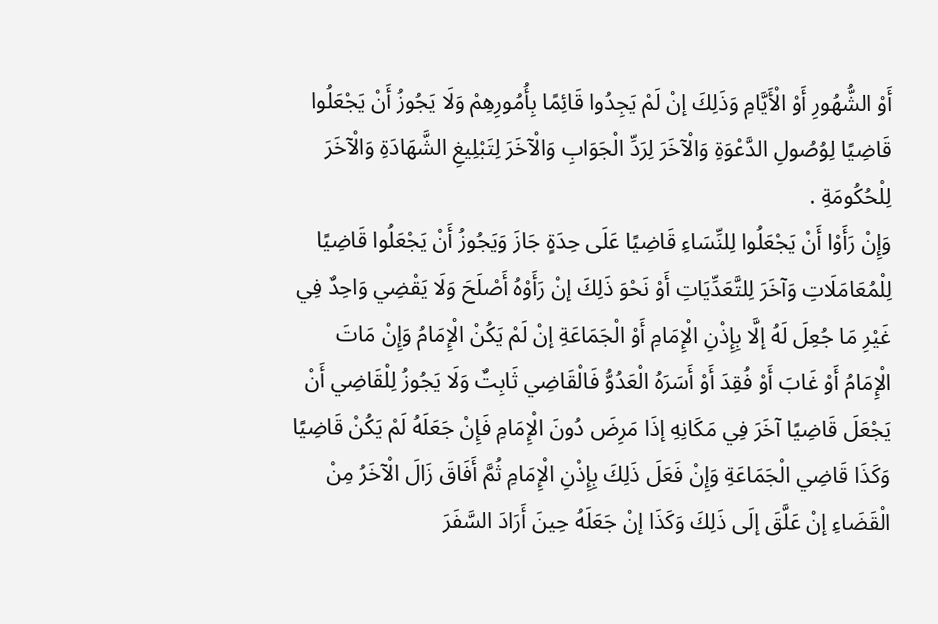أَوْ الشُّهُورِ أَوْ الْأَيَّامِ وَذَلِكَ إنْ لَمْ يَجِدُوا قَائِمًا بِأُمُورِهِمْ وَلَا يَجُوزُ أَنْ يَجْعَلُوا قَاضِيًا لِوُصُولِ الدَّعْوَةِ وَالْآخَرَ لِرَدِّ الْجَوَابِ وَالْآخَرَ لِتَبْلِيغِ الشَّهَادَةِ وَالْآخَرَ لِلْحُكُومَةِ .
وَإِنْ رَأَوْا أَنْ يَجْعَلُوا لِلنِّسَاءِ قَاضِيًا عَلَى حِدَةٍ جَازَ وَيَجُوزُ أَنْ يَجْعَلُوا قَاضِيًا لِلْمُعَامَلَاتِ وَآخَرَ لِلتَّعَدِّيَاتِ أَوْ نَحْوَ ذَلِكَ إنْ رَأَوْهُ أَصْلَحَ وَلَا يَقْضِي وَاحِدٌ فِي غَيْرِ مَا جُعِلَ لَهُ إلَّا بِإِذْنِ الْإِمَامِ أَوْ الْجَمَاعَةِ إنْ لَمْ يَكُنْ الْإِمَامُ وَإِنْ مَاتَ الْإِمَامُ أَوْ غَابَ أَوْ فُقِدَ أَوْ أَسَرَهُ الْعَدُوُّ فَالْقَاضِي ثَابِتٌ وَلَا يَجُوزُ لِلْقَاضِي أَنْ يَجْعَلَ قَاضِيًا آخَرَ فِي مَكَانِهِ إذَا مَرِضَ دُونَ الْإِمَامِ فَإِنْ جَعَلَهُ لَمْ يَكُنْ قَاضِيًا وَكَذَا قَاضِي الْجَمَاعَةِ وَإِنْ فَعَلَ ذَلِكَ بِإِذْنِ الْإِمَامِ ثُمَّ أَفَاقَ زَالَ الْآخَرُ مِنْ الْقَضَاءِ إنْ عَلَّقَ إلَى ذَلِكَ وَكَذَا إنْ جَعَلَهُ حِينَ أَرَادَ السَّفَرَ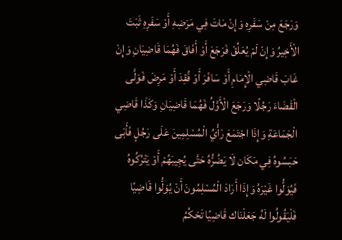وَرَجَعَ مِنْ سَفَرِهِ وَإِنْ مَاتَ فِي مَرَضِهِ أَوْ سَفَرِهِ ثَبَتَ الْأَخِيرُ وَإِنْ لَمْ يُعَلِّقْ فَرَجَعَ أَوْ أَفَاقَ فَهُمَا قَاضِيَانِ وَإِنْ غَابَ قَاضِي الْإِمَامِ أَوْ سَافَرَ أَوْ فُقِدَ أَوْ مَرِضَ فَوَلَّى الْقَضَاءَ رَجُلًا وَرَجَعَ الْأَوَّلُ فَهُمَا قَاضِيَانِ وَكَذَا قَاضِي الْجَمَاعَةِ وَإِذَا اجْتَمَعَ رَأْيُ الْمُسْلِمِينَ عَلَى رَجُلٍ فَأَبَى حَبَسُوهُ فِي مَكَان لَا يَضُرُّهُ حَتَّى يُجِيبَهُمْ أَوْ يَتْرُكُوهُ فَيُوَلُّوا غَيْرَهُ وَإِذَا أَرَادَ الْمُسْلِمُونَ أَنْ يُوَلُّوا قَاضِيًا فَلْيَقُولُوا لَهُ جَعَلْنَاك قَاضِيًا تَحْكُمُ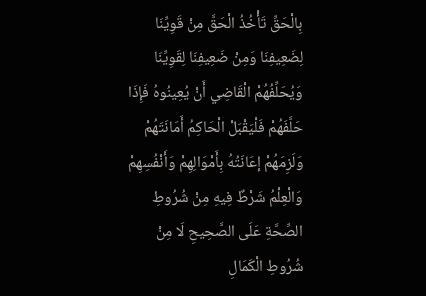بِالْحَقِّ تَأْخُذُ الْحَقَّ مِنْ قَوِيِّنَا لِضَعِيفِنَا وَمِنْ ضَعِيفِنَا لِقَوِيِّنَا وَيُحَلِّفُهُمْ الْقَاضِي أَنْ يُعِينُوهُ فَإِذَا حَلَّفَهُمْ فَلْيَقْبَلْ الْحَاكِمُ أَمَانَتَهُمْ وَلَزِمَهُمْ إعَانَتُهُ بِأَمْوَالِهِمْ وَأَنْفُسِهِمْ وَالْعِلْمُ شَرْطٌ فِيهِ مِنْ شُرُوطِ الصِّحَّةِ عَلَى الصَّحِيحِ لَا مِنْ شُرُوطِ الْكَمَالِ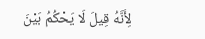لِأَنَّهُ قِيلَ لَا يَحْكُمُ بَيْنَ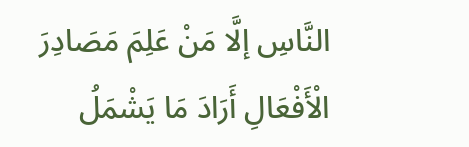النَّاسِ إلَّا مَنْ عَلِمَ مَصَادِرَ الْأَفْعَالِ أَرَادَ مَا يَشْمَلُ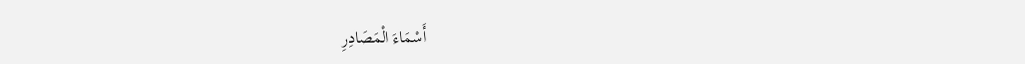أَسْمَاءَ الْمَصَادِرِ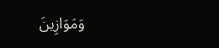وَمَوَازِينَ